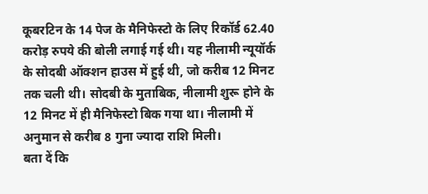कूबरटिन के 14 पेज के मैनिफेस्टो के लिए रिकॉर्ड 62.40 करोड़ रुपये की बोली लगाई गई थी। यह नीलामी न्यूयॉर्क के सोदबी ऑक्शन हाउस में हुई थी, जो करीब 12 मिनट तक चली थी। सोदबी के मुताबिक, नीलामी शुरू होने के 12 मिनट में ही मैनिफेस्टो बिक गया था। नीलामी में अनुमान से करीब 8 गुना ज्यादा राशि मिली।
बता दें कि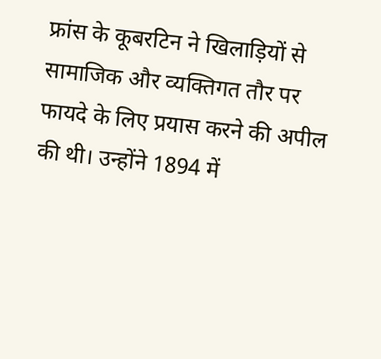फ्रांस के कूबरटिन ने खिलाड़ियों से सामाजिक और व्यक्तिगत तौर पर फायदे के लिए प्रयास करने की अपील की थी। उन्होंने 1894 में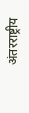अंतरराष्ट्रीय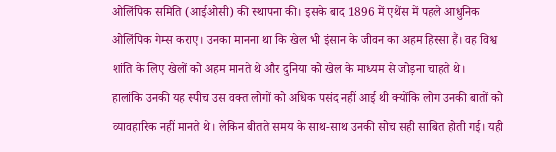ओलिंपिक समिति (आईओसी) की स्थापना की। इसके बाद 1896 में एथेंस में पहले आधुनिक ओलिंपिक गेम्स कराए। उनका मानना था कि खेल भी इंसान के जीवन का अहम हिस्सा हैं। वह विश्व शांति के लिए खेलों को अहम मानते थे और दुनिया को खेल के माध्यम से जोड़ना चाहते थे।
हालांकि उनकी यह स्पीच उस वक्त लोगों को अधिक पसंद नहीं आई थी क्योंकि लोग उनकी बातों को व्यावहारिक नहीं मानते थे। लेकिन बीतते समय के साथ-साथ उनकी सोच सही साबित होती गई। यही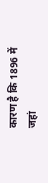कारण है कि 1896 में जहां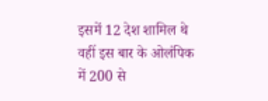इसमें 12 देश शामिल थे वहीं इस बार के ओलंपिक में 200 से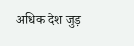अधिक देश जुड़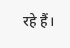रहे हैं।